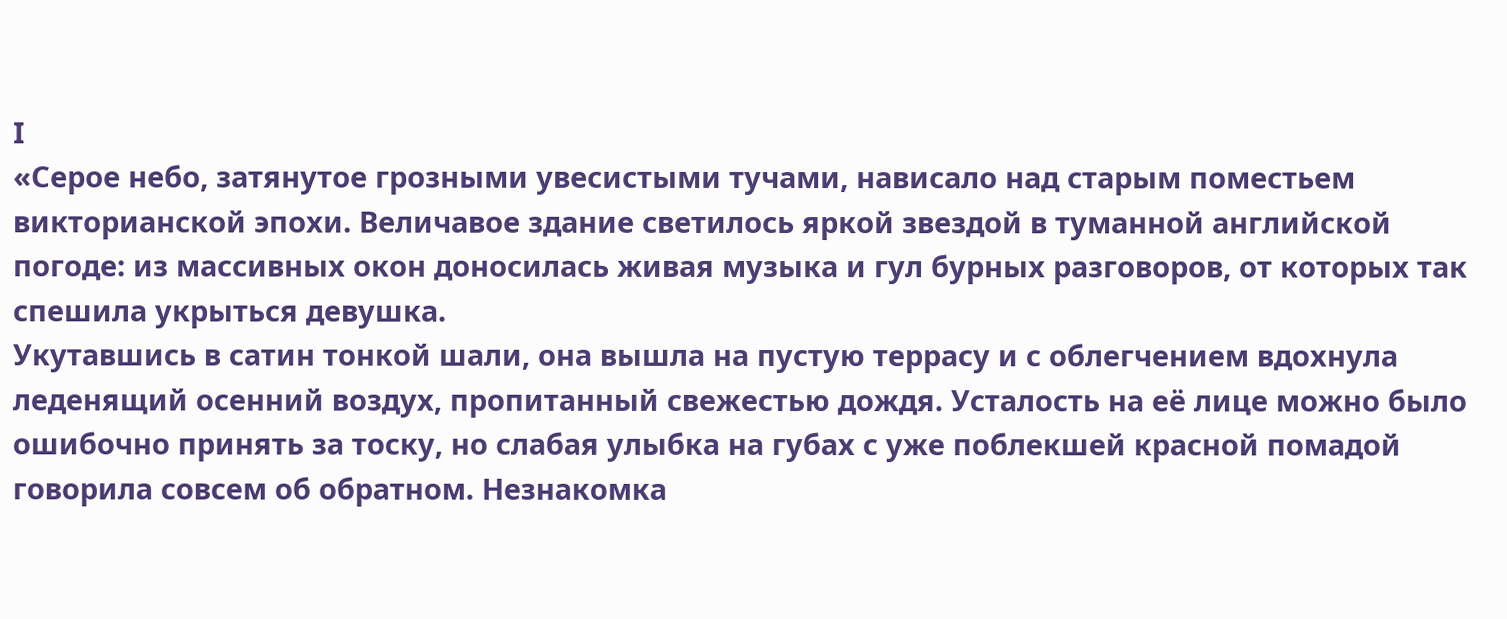I
«Серое небо, затянутое грозными увесистыми тучами, нависало над старым поместьем викторианской эпохи. Величавое здание светилось яркой звездой в туманной английской погоде: из массивных окон доносилась живая музыка и гул бурных разговоров, от которых так спешила укрыться девушка.
Укутавшись в сатин тонкой шали, она вышла на пустую террасу и с облегчением вдохнула леденящий осенний воздух, пропитанный свежестью дождя. Усталость на её лице можно было ошибочно принять за тоску, но слабая улыбка на губах с уже поблекшей красной помадой говорила совсем об обратном. Незнакомка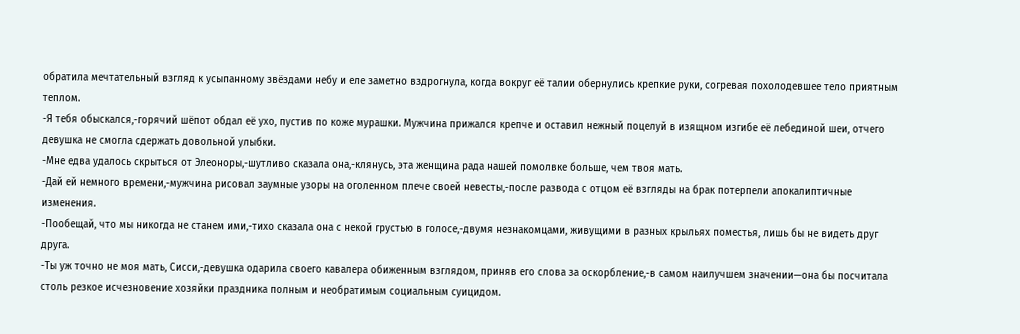обратила мечтательный взгляд к усыпанному звёздами небу и еле заметно вздрогнула, когда вокруг её талии обернулись крепкие руки, согревая похолодевшее тело приятным теплом.
-Я тебя обыскался,-горячий шёпот обдал её ухо, пустив по коже мурашки. Мужчина прижался крепче и оставил нежный поцелуй в изящном изгибе её лебединой шеи, отчего девушка не смогла сдержать довольной улыбки.
-Мне едва удалось скрыться от Элеоноры,-шутливо сказала она,-клянусь, эта женщина рада нашей помолвке больше, чем твоя мать.
-Дай ей немного времени,-мужчина рисовал заумные узоры на оголенном плече своей невесты,-после развода с отцом её взгляды на брак потерпели апокалиптичные изменения.
-Пообещай, что мы никогда не станем ими,-тихо сказала она с некой грустью в голосе,-двумя незнакомцами, живущими в разных крыльях поместья, лишь бы не видеть друг друга.
-Ты уж точно не моя мать, Сисси,-девушка одарила своего кавалера обиженным взглядом, приняв его слова за оскорбление,-в самом наилучшем значении—она бы посчитала столь резкое исчезновение хозяйки праздника полным и необратимым социальным суицидом.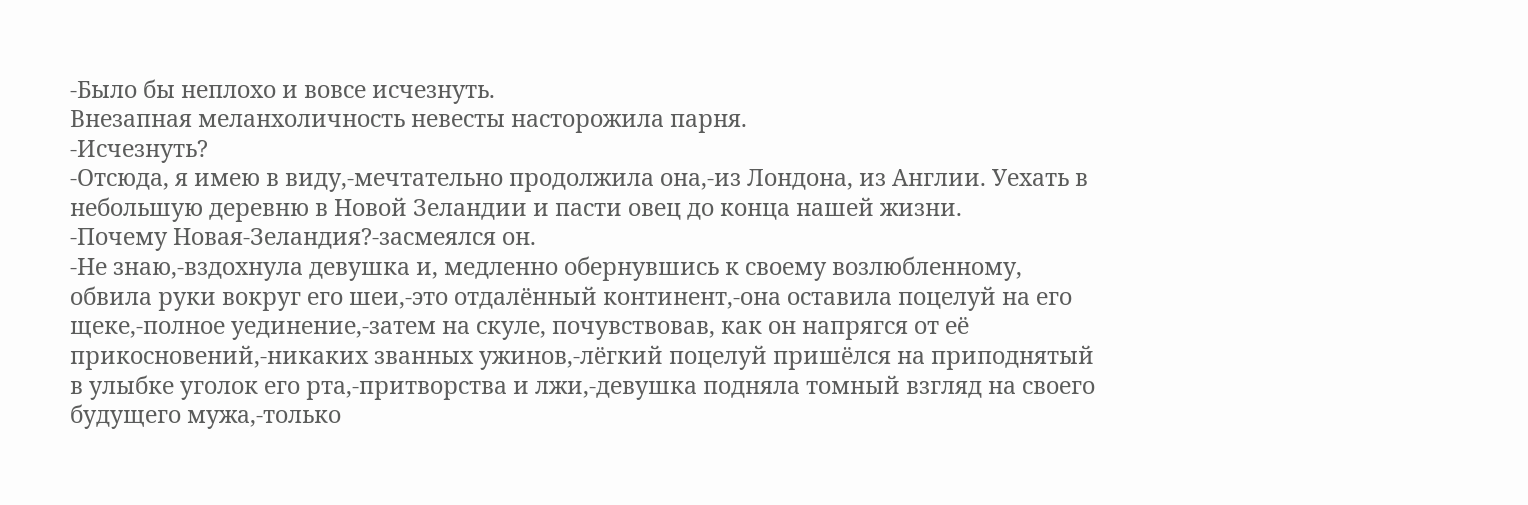-Было бы неплохо и вовсе исчезнуть.
Внезапная меланхоличность невесты насторожила парня.
-Исчезнуть?
-Отсюда, я имею в виду,-мечтательно продолжила она,-из Лондона, из Англии. Уехать в небольшую деревню в Новой Зеландии и пасти овец до конца нашей жизни.
-Почему Новая-Зеландия?-засмеялся он.
-Не знаю,-вздохнула девушка и, медленно обернувшись к своему возлюбленному, обвила руки вокруг его шеи,-это отдалённый континент,-она оставила поцелуй на его щеке,-полное уединение,-затем на скуле, почувствовав, как он напрягся от её прикосновений,-никаких званных ужинов,-лёгкий поцелуй пришёлся на приподнятый в улыбке уголок его рта,-притворства и лжи,-девушка подняла томный взгляд на своего будущего мужа,-только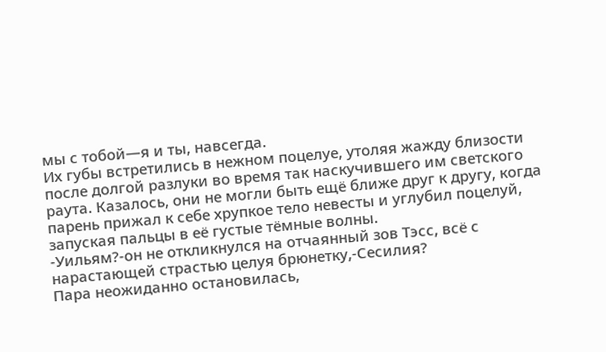мы с тобой—я и ты, навсегда.
Их губы встретились в нежном поцелуе, утоляя жажду близости после долгой разлуки во время так наскучившего им светского раута. Казалось, они не могли быть ещё ближе друг к другу, когда парень прижал к себе хрупкое тело невесты и углубил поцелуй, запуская пальцы в её густые тёмные волны.
-Уильям?-он не откликнулся на отчаянный зов Тэсс, всё с нарастающей страстью целуя брюнетку,-Сесилия?
Пара неожиданно остановилась,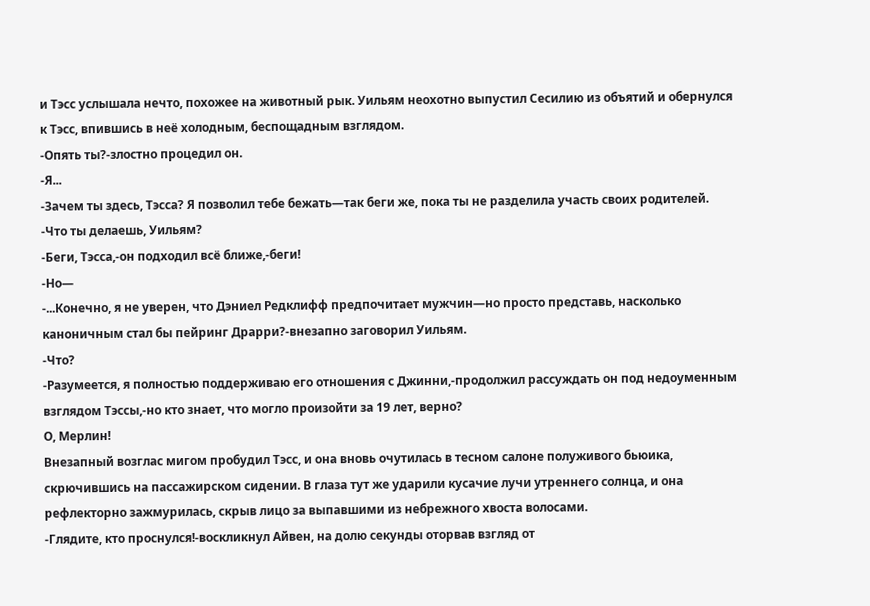и Тэсс услышала нечто, похожее на животный рык. Уильям неохотно выпустил Сесилию из объятий и обернулся к Тэсс, впившись в неё холодным, беспощадным взглядом.
-Опять ты?-злостно процедил он.
-Я...
-Зачем ты здесь, Тэсса? Я позволил тебе бежать—так беги же, пока ты не разделила участь своих родителей.
-Что ты делаешь, Уильям?
-Беги, Тэсса,-он подходил всё ближе,-беги!
-Но—
-...Конечно, я не уверен, что Дэниел Редклифф предпочитает мужчин—но просто представь, насколько каноничным стал бы пейринг Драрри?-внезапно заговорил Уильям.
-Что?
-Разумеется, я полностью поддерживаю его отношения с Джинни,-продолжил рассуждать он под недоуменным взглядом Тэссы,-но кто знает, что могло произойти за 19 лет, верно?
О, Мерлин!
Внезапный возглас мигом пробудил Тэсс, и она вновь очутилась в тесном салоне полуживого бьюика, скрючившись на пассажирском сидении. В глаза тут же ударили кусачие лучи утреннего солнца, и она рефлекторно зажмурилась, скрыв лицо за выпавшими из небрежного хвоста волосами.
-Глядите, кто проснулся!-воскликнул Айвен, на долю секунды оторвав взгляд от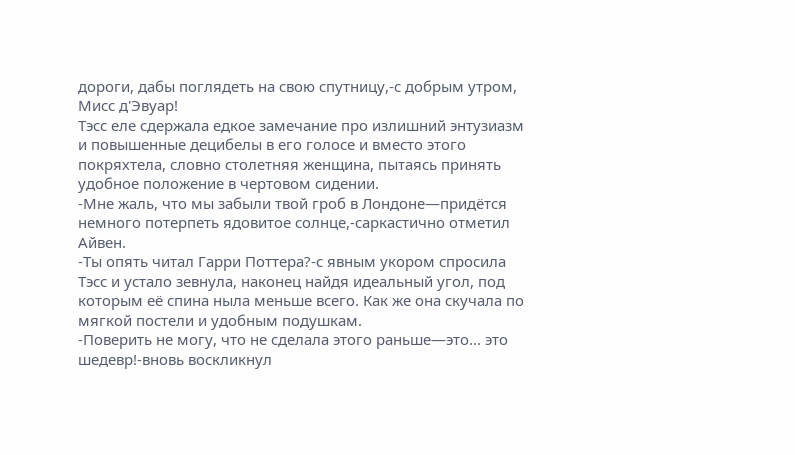дороги, дабы поглядеть на свою спутницу,-с добрым утром, Мисс д'Эвуар!
Тэсс еле сдержала едкое замечание про излишний энтузиазм и повышенные децибелы в его голосе и вместо этого покряхтела, словно столетняя женщина, пытаясь принять удобное положение в чертовом сидении.
-Мне жаль, что мы забыли твой гроб в Лондоне—придётся немного потерпеть ядовитое солнце,-саркастично отметил Айвен.
-Ты опять читал Гарри Поттера?-с явным укором спросила Тэсс и устало зевнула, наконец найдя идеальный угол, под которым её спина ныла меньше всего. Как же она скучала по мягкой постели и удобным подушкам.
-Поверить не могу, что не сделала этого раньше—это... это шедевр!-вновь воскликнул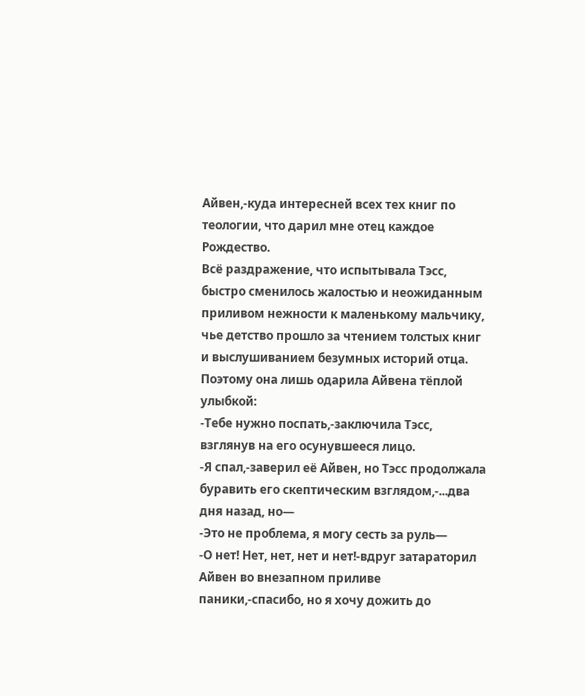Айвен,-куда интересней всех тех книг по теологии, что дарил мне отец каждое Рождество.
Всё раздражение, что испытывала Тэсс, быстро сменилось жалостью и неожиданным приливом нежности к маленькому мальчику, чье детство прошло за чтением толстых книг и выслушиванием безумных историй отца. Поэтому она лишь одарила Айвена тёплой улыбкой:
-Тебе нужно поспать,-заключила Тэсс, взглянув на его осунувшееся лицо.
-Я спал,-заверил её Айвен, но Тэсс продолжала буравить его скептическим взглядом,-...два дня назад, но—
-Это не проблема, я могу сесть за руль—
-О нет! Нет, нет, нет и нет!-вдруг затараторил Айвен во внезапном приливе паники,-спасибо, но я хочу дожить до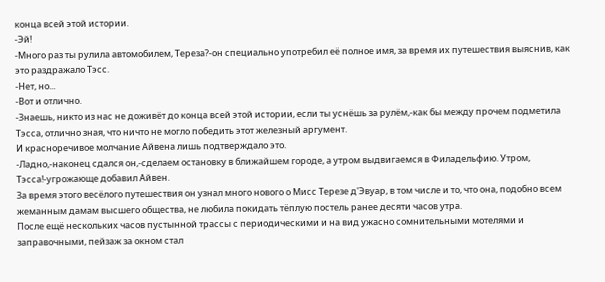конца всей этой истории.
-Эй!
-Много раз ты рулила автомобилем, Тереза?-он специально употребил её полное имя, за время их путешествия выяснив, как это раздражало Тэсс.
-Нет, но...
-Вот и отлично.
-Знаешь, никто из нас не доживёт до конца всей этой истории, если ты уснёшь за рулём,-как бы между прочем подметила Тэсса, отлично зная, что ничто не могло победить этот железный аргумент.
И красноречивое молчание Айвена лишь подтверждало это.
-Ладно,-наконец сдался он,-сделаем остановку в ближайшем городе, а утром выдвигаемся в Филадельфию. Утром, Тэсса!-угрожающе добавил Айвен.
За время этого весёлого путешествия он узнал много нового о Мисс Терезе д'Эвуар, в том числе и то, что она, подобно всем жеманным дамам высшего общества, не любила покидать тёплую постель ранее десяти часов утра.
После ещё нескольких часов пустынной трассы с периодическими и на вид ужасно сомнительными мотелями и заправочными, пейзаж за окном стал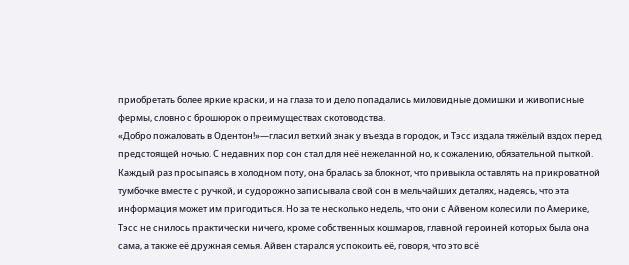приобретать более яркие краски, и на глаза то и дело попадались миловидные домишки и живописные фермы, словно с брошюрок о преимуществах скотоводства.
«Добро пожаловать в Одентон!»—гласил ветхий знак у въезда в городок, и Тэсс издала тяжёлый вздох перед предстоящей ночью. С недавних пор сон стал для неё нежеланной но, к сожалению, обязательной пыткой. Каждый раз просыпаясь в холодном поту, она бралась за блокнот, что привыкла оставлять на прикроватной тумбочке вместе с ручкой, и судорожно записывала свой сон в мельчайших деталях, надеясь, что эта информация может им пригодиться. Но за те несколько недель, что они с Айвеном колесили по Америке, Тэсс не снилось практически ничего, кроме собственных кошмаров, главной героиней которых была она сама, а также её дружная семья. Айвен старался успокоить её, говоря, что это всё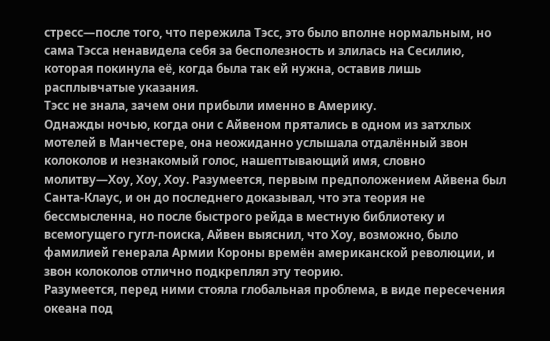стресс—после того, что пережила Тэсс, это было вполне нормальным, но сама Тэсса ненавидела себя за бесполезность и злилась на Сесилию, которая покинула её, когда была так ей нужна, оставив лишь расплывчатые указания.
Тэсс не знала, зачем они прибыли именно в Америку.
Однажды ночью, когда они с Айвеном прятались в одном из затхлых мотелей в Манчестере, она неожиданно услышала отдалённый звон колоколов и незнакомый голос, нашептывающий имя, словно молитву—Хоу, Хоу, Хоу. Разумеется, первым предположением Айвена был Санта-Клаус, и он до последнего доказывал, что эта теория не бессмысленна, но после быстрого рейда в местную библиотеку и всемогущего гугл-поиска, Айвен выяснил, что Хоу, возможно, было фамилией генерала Армии Короны времён американской революции, и звон колоколов отлично подкреплял эту теорию.
Разумеется, перед ними стояла глобальная проблема, в виде пересечения океана под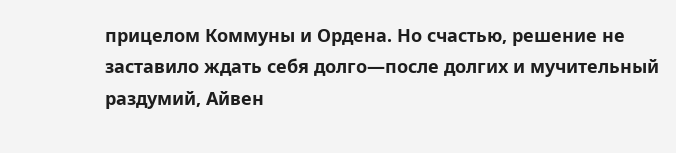прицелом Коммуны и Ордена. Но счастью, решение не заставило ждать себя долго—после долгих и мучительный раздумий, Айвен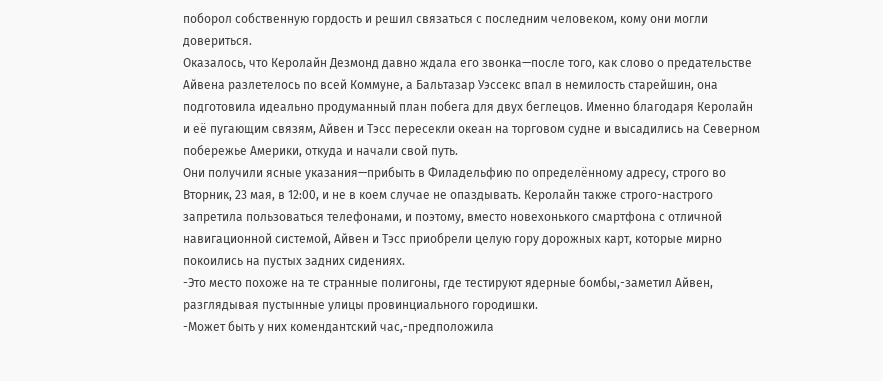поборол собственную гордость и решил связаться с последним человеком, кому они могли довериться.
Оказалось, что Керолайн Дезмонд давно ждала его звонка—после того, как слово о предательстве Айвена разлетелось по всей Коммуне, а Бальтазар Уэссекс впал в немилость старейшин, она подготовила идеально продуманный план побега для двух беглецов. Именно благодаря Керолайн и её пугающим связям, Айвен и Тэсс пересекли океан на торговом судне и высадились на Северном побережье Америки, откуда и начали свой путь.
Они получили ясные указания—прибыть в Филадельфию по определённому адресу, строго во Вторник, 23 мая, в 12:00, и не в коем случае не опаздывать. Керолайн также строго-настрого запретила пользоваться телефонами, и поэтому, вместо новехонького смартфона с отличной навигационной системой, Айвен и Тэсс приобрели целую гору дорожных карт, которые мирно покоились на пустых задних сидениях.
-Это место похоже на те странные полигоны, где тестируют ядерные бомбы,-заметил Айвен, разглядывая пустынные улицы провинциального городишки.
-Может быть у них комендантский час,-предположила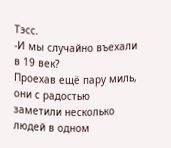Тэсс.
-И мы случайно въехали в 19 век?
Проехав ещё пару миль, они с радостью заметили несколько людей в одном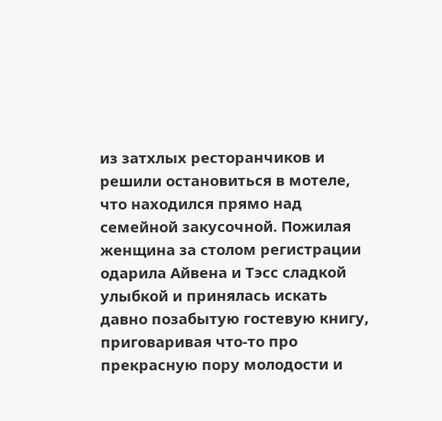из затхлых ресторанчиков и решили остановиться в мотеле, что находился прямо над семейной закусочной. Пожилая женщина за столом регистрации одарила Айвена и Тэсс сладкой улыбкой и принялась искать давно позабытую гостевую книгу, приговаривая что-то про прекрасную пору молодости и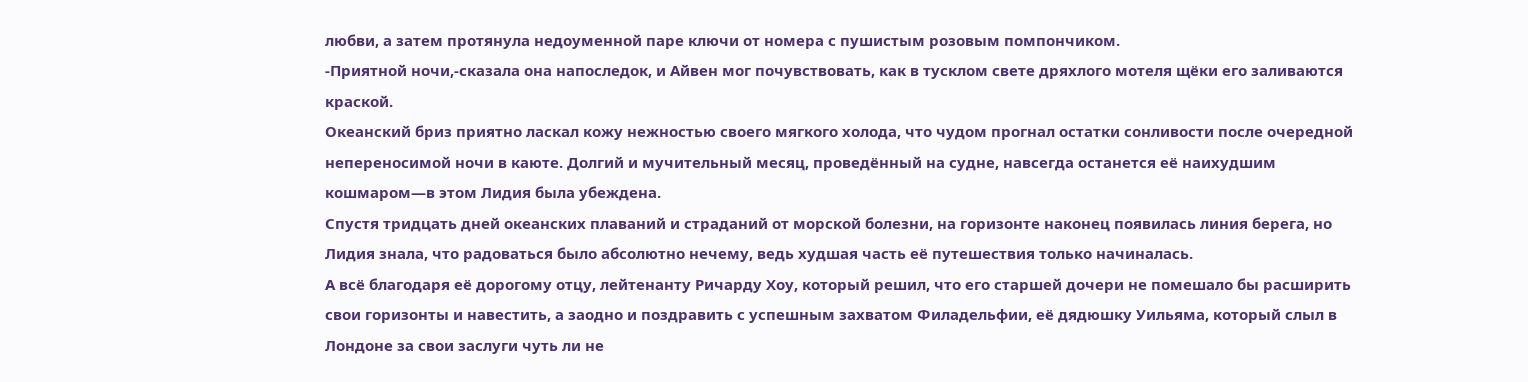любви, а затем протянула недоуменной паре ключи от номера с пушистым розовым помпончиком.
-Приятной ночи,-сказала она напоследок, и Айвен мог почувствовать, как в тусклом свете дряхлого мотеля щёки его заливаются краской.
Океанский бриз приятно ласкал кожу нежностью своего мягкого холода, что чудом прогнал остатки сонливости после очередной непереносимой ночи в каюте. Долгий и мучительный месяц, проведённый на судне, навсегда останется её наихудшим кошмаром—в этом Лидия была убеждена.
Спустя тридцать дней океанских плаваний и страданий от морской болезни, на горизонте наконец появилась линия берега, но Лидия знала, что радоваться было абсолютно нечему, ведь худшая часть её путешествия только начиналась.
А всё благодаря её дорогому отцу, лейтенанту Ричарду Хоу, который решил, что его старшей дочери не помешало бы расширить свои горизонты и навестить, а заодно и поздравить с успешным захватом Филадельфии, её дядюшку Уильяма, который слыл в Лондоне за свои заслуги чуть ли не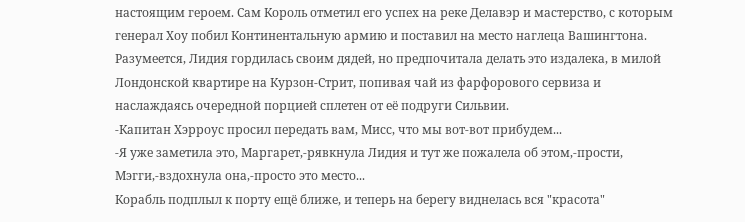настоящим героем. Сам Король отметил его успех на реке Делавэр и мастерство, с которым генерал Хоу побил Континентальную армию и поставил на место наглеца Вашингтона. Разумеется, Лидия гордилась своим дядей, но предпочитала делать это издалека, в милой Лондонской квартире на Курзон-Стрит, попивая чай из фарфорового сервиза и наслаждаясь очередной порцией сплетен от её подруги Сильвии.
-Капитан Хэрроус просил передать вам, Мисс, что мы вот-вот прибудем...
-Я уже заметила это, Маргарет,-рявкнула Лидия и тут же пожалела об этом,-прости, Мэгги,-вздохнула она,-просто это место...
Корабль подплыл к порту ещё ближе, и теперь на берегу виднелась вся "красота"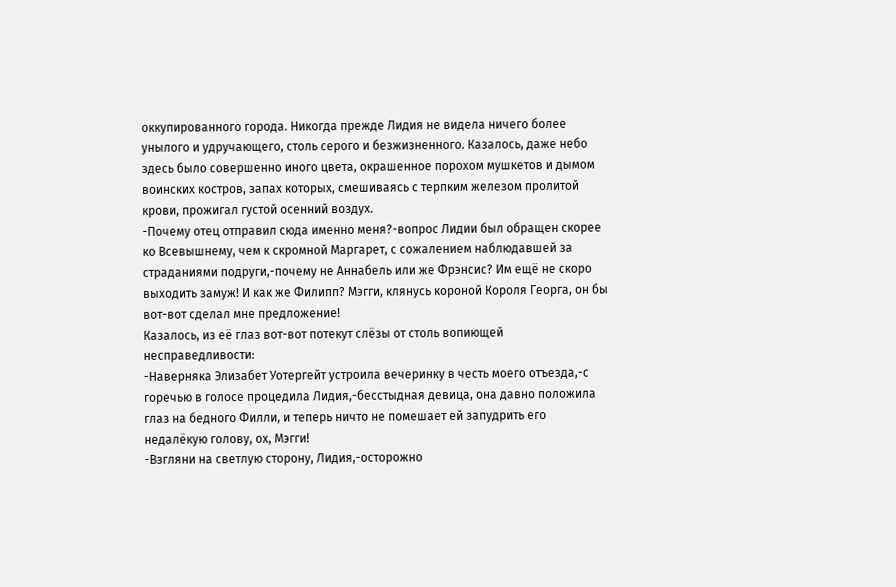оккупированного города. Никогда прежде Лидия не видела ничего более унылого и удручающего, столь серого и безжизненного. Казалось, даже небо здесь было совершенно иного цвета, окрашенное порохом мушкетов и дымом воинских костров, запах которых, смешиваясь с терпким железом пролитой крови, прожигал густой осенний воздух.
-Почему отец отправил сюда именно меня?-вопрос Лидии был обращен скорее ко Всевышнему, чем к скромной Маргарет, с сожалением наблюдавшей за страданиями подруги,-почему не Аннабель или же Фрэнсис? Им ещё не скоро выходить замуж! И как же Филипп? Мэгги, клянусь короной Короля Георга, он бы вот-вот сделал мне предложение!
Казалось, из её глаз вот-вот потекут слёзы от столь вопиющей несправедливости:
-Наверняка Элизабет Уотергейт устроила вечеринку в честь моего отъезда,-с горечью в голосе процедила Лидия,-бесстыдная девица, она давно положила глаз на бедного Филли, и теперь ничто не помешает ей запудрить его недалёкую голову, ох, Мэгги!
-Взгляни на светлую сторону, Лидия,-осторожно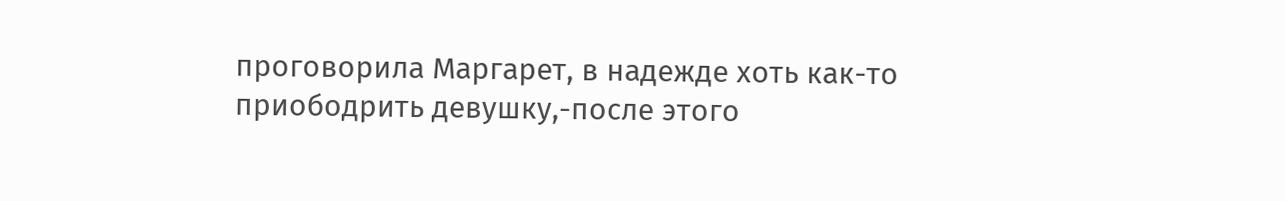проговорила Маргарет, в надежде хоть как-то приободрить девушку,-после этого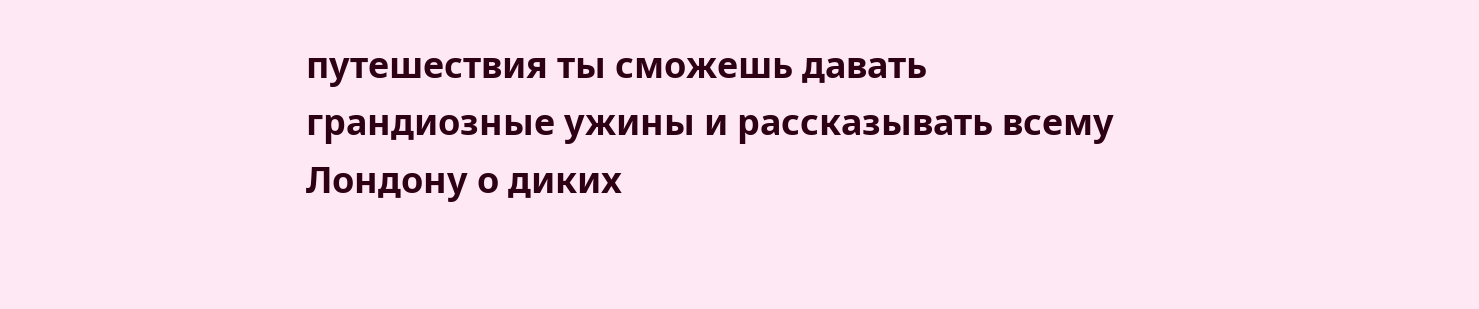путешествия ты сможешь давать грандиозные ужины и рассказывать всему Лондону о диких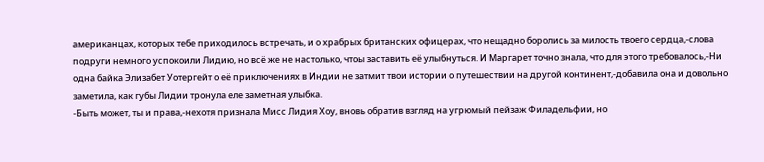американцах, которых тебе приходилось встречать, и о храбрых британских офицерах, что нещадно боролись за милость твоего сердца,-слова подруги немного успокоили Лидию, но всё же не настолько, чтоы заставить её улыбнуться. И Маргарет точно знала, что для этого требовалось,-Ни одна байка Элизабет Уотергейт о её приключениях в Индии не затмит твои истории о путешествии на другой континент,-добавила она и довольно заметила, как губы Лидии тронула еле заметная улыбка.
-Быть может, ты и права,-нехотя признала Мисс Лидия Хоу, вновь обратив взгляд на угрюмый пейзаж Филадельфии, но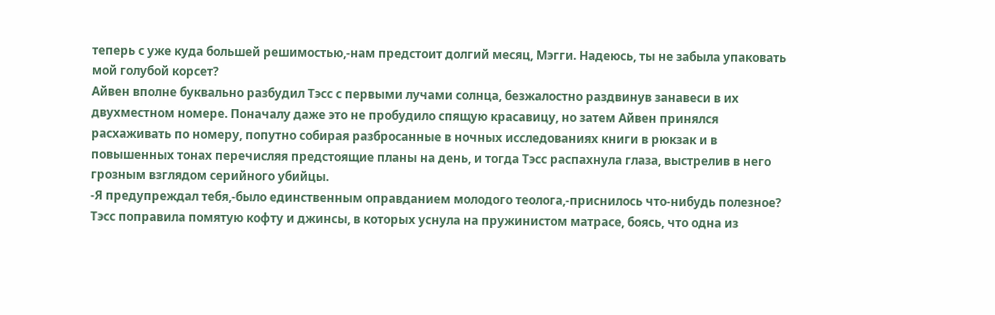теперь с уже куда большей решимостью,-нам предстоит долгий месяц, Мэгги. Надеюсь, ты не забыла упаковать мой голубой корсет?
Айвен вполне буквально разбудил Тэсс с первыми лучами солнца, безжалостно раздвинув занавеси в их двухместном номере. Поначалу даже это не пробудило спящую красавицу, но затем Айвен принялся расхаживать по номеру, попутно собирая разбросанные в ночных исследованиях книги в рюкзак и в повышенных тонах перечисляя предстоящие планы на день, и тогда Тэсс распахнула глаза, выстрелив в него грозным взглядом серийного убийцы.
-Я предупреждал тебя,-было единственным оправданием молодого теолога,-приснилось что-нибудь полезное?
Тэсс поправила помятую кофту и джинсы, в которых уснула на пружинистом матрасе, боясь, что одна из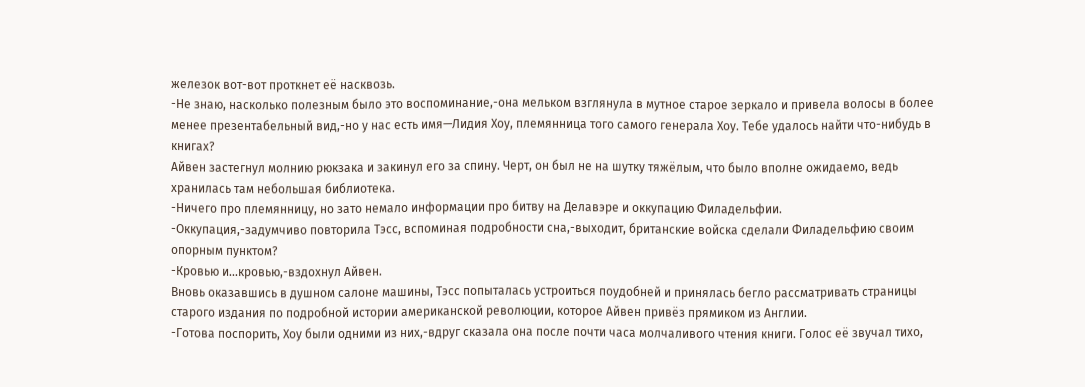железок вот-вот проткнет её насквозь.
-Не знаю, насколько полезным было это воспоминание,-она мельком взглянула в мутное старое зеркало и привела волосы в более менее презентабельный вид,-но у нас есть имя—Лидия Хоу, племянница того самого генерала Хоу. Тебе удалось найти что-нибудь в книгах?
Айвен застегнул молнию рюкзака и закинул его за спину. Черт, он был не на шутку тяжёлым, что было вполне ожидаемо, ведь хранилась там небольшая библиотека.
-Ничего про племянницу, но зато немало информации про битву на Делавэре и оккупацию Филадельфии.
-Оккупация,-задумчиво повторила Тэсс, вспоминая подробности сна,-выходит, британские войска сделали Филадельфию своим опорным пунктом?
-Кровью и...кровью,-вздохнул Айвен.
Вновь оказавшись в душном салоне машины, Тэсс попыталась устроиться поудобней и принялась бегло рассматривать страницы старого издания по подробной истории американской революции, которое Айвен привёз прямиком из Англии.
-Готова поспорить, Хоу были одними из них,-вдруг сказала она после почти часа молчаливого чтения книги. Голос её звучал тихо,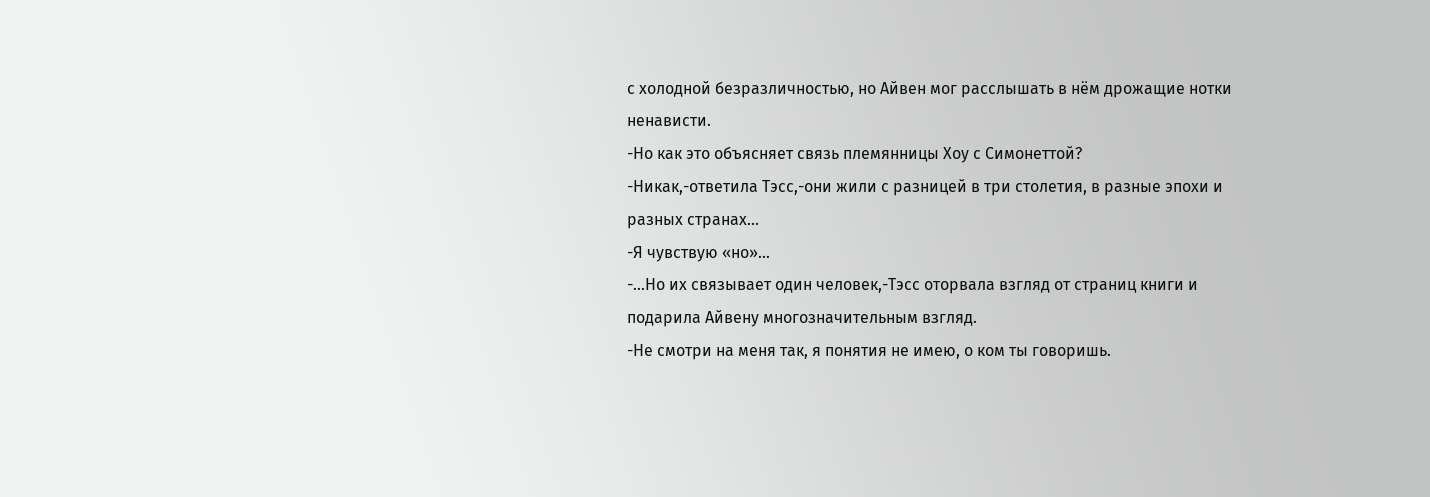с холодной безразличностью, но Айвен мог расслышать в нём дрожащие нотки ненависти.
-Но как это объясняет связь племянницы Хоу с Симонеттой?
-Никак,-ответила Тэсс,-они жили с разницей в три столетия, в разные эпохи и разных странах...
-Я чувствую «но»...
-...Но их связывает один человек,-Тэсс оторвала взгляд от страниц книги и подарила Айвену многозначительным взгляд.
-Не смотри на меня так, я понятия не имею, о ком ты говоришь.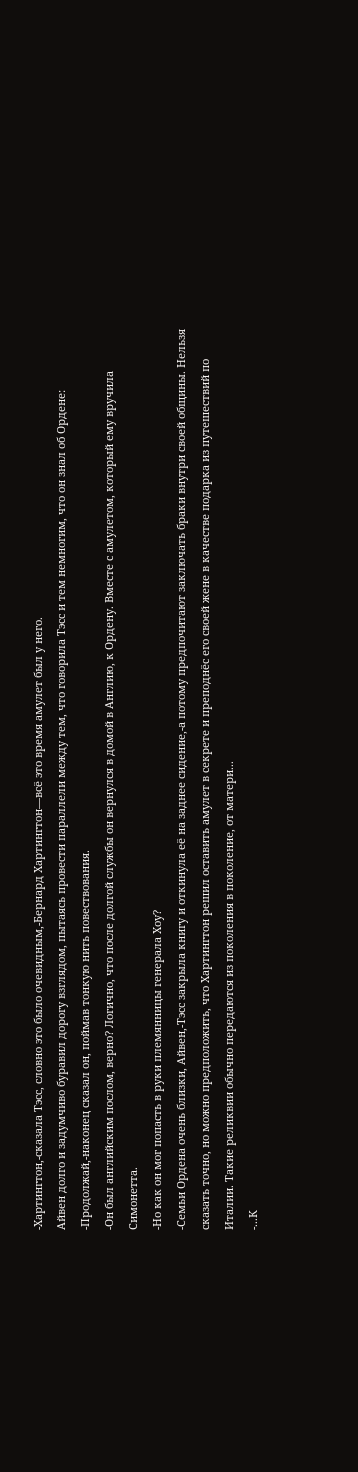-Хартингтон,-сказала Тэсс, словно это было очевидным,-Бернард Хартингтон—всё это время амулет был у него.
Айвен долго и задумчиво буравил дорогу взглядом, пытаясь провести параллели между тем, что говорила Тэсс и тем немногим, что он знал об Ордене:
-Продолжай,-наконец сказал он, поймав тонкую нить повествования.
-Он был английским послом, верно? Логично, что после долгой службы он вернулся в домой в Англию, к Ордену. Вместе с амулетом, который ему вручила Симонетта.
-Но как он мог попасть в руки племянницы генерала Хоу?
-Семьи Ордена очень близки, Айвен,-Тэсс закрыла книгу и откинула её на заднее сидение,-а потому предпочитают заключать браки внутри своей общины. Нельзя сказать точно, но можно предположить, что Хартингтон решил оставить амулет в секрете и преподнёс его своей жене в качестве подарка из путешествий по Италии. Такие реликвии обычно передаются из поколения в поколение, от матери...
-...К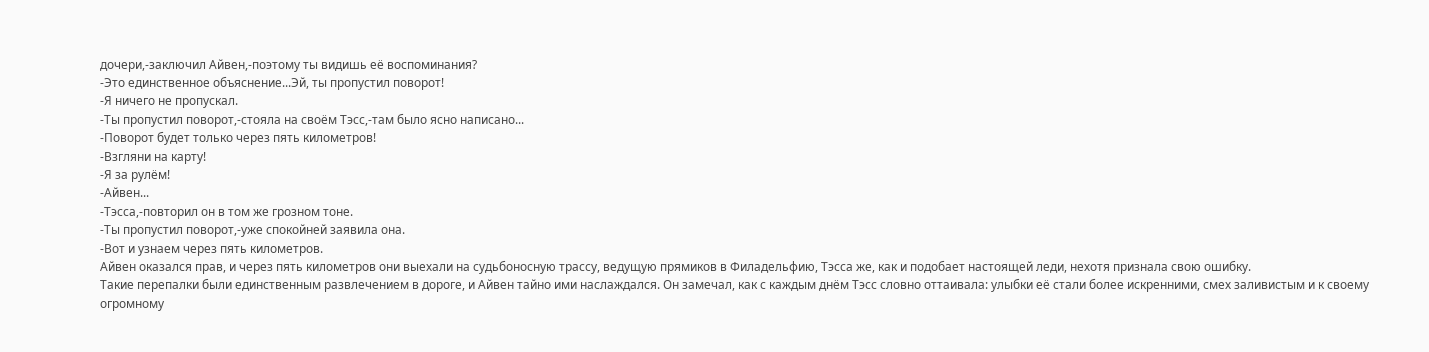дочери,-заключил Айвен,-поэтому ты видишь её воспоминания?
-Это единственное объяснение...Эй, ты пропустил поворот!
-Я ничего не пропускал.
-Ты пропустил поворот,-стояла на своём Тэсс,-там было ясно написано...
-Поворот будет только через пять километров!
-Взгляни на карту!
-Я за рулём!
-Айвен...
-Тэсса,-повторил он в том же грозном тоне.
-Ты пропустил поворот,-уже спокойней заявила она.
-Вот и узнаем через пять километров.
Айвен оказался прав, и через пять километров они выехали на судьбоносную трассу, ведущую прямиков в Филадельфию, Тэсса же, как и подобает настоящей леди, нехотя признала свою ошибку.
Такие перепалки были единственным развлечением в дороге, и Айвен тайно ими наслаждался. Он замечал, как с каждым днём Тэсс словно оттаивала: улыбки её стали более искренними, смех заливистым и к своему огромному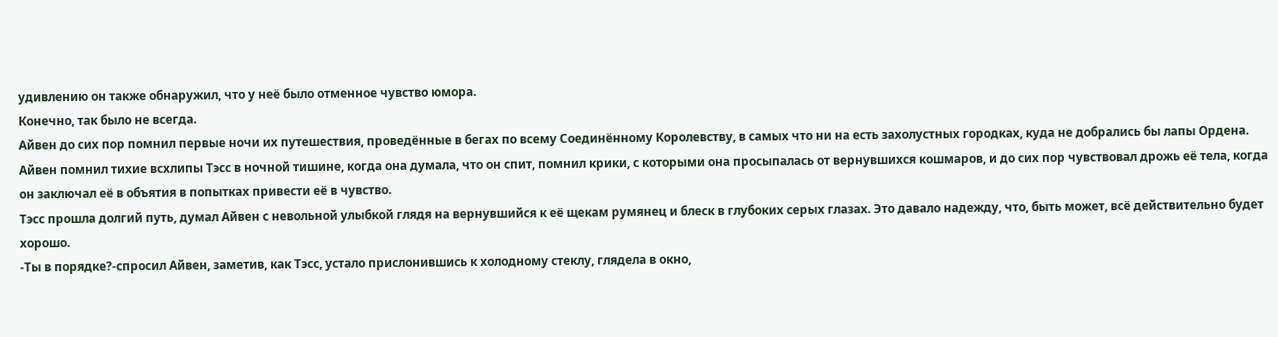удивлению он также обнаружил, что у неё было отменное чувство юмора.
Конечно, так было не всегда.
Айвен до сих пор помнил первые ночи их путешествия, проведённые в бегах по всему Соединённому Королевству, в самых что ни на есть захолустных городках, куда не добрались бы лапы Ордена. Айвен помнил тихие всхлипы Тэсс в ночной тишине, когда она думала, что он спит, помнил крики, с которыми она просыпалась от вернувшихся кошмаров, и до сих пор чувствовал дрожь её тела, когда он заключал её в объятия в попытках привести её в чувство.
Тэсс прошла долгий путь, думал Айвен с невольной улыбкой глядя на вернувшийся к её щекам румянец и блеск в глубоких серых глазах. Это давало надежду, что, быть может, всё действительно будет хорошо.
-Ты в порядке?-спросил Айвен, заметив, как Тэсс, устало прислонившись к холодному стеклу, глядела в окно,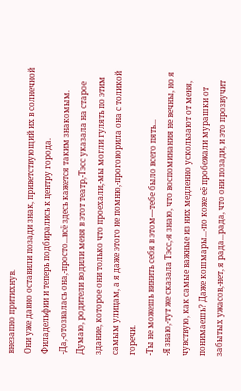внезапно притихнув.
Они уже давно оставили позади знак, приветствующий их в солнечной Филадельфии и теперь подбирались к центру города.
-Да,-отозвалась она,-просто...всё здесь кажется таким знакомым. Думаю, родители водили меня в этот театр,-Тэсс указала на старое здание, которое они только что проехали,-мы могли гулять по этим самым улицам, а я даже этого не помню,-проговорила она с толикой горечи.
-Ты не можешь винить себя в этом—тебе было всего пять...
-Я знаю,-тут же сказала Тэсс,-я знаю, что воспоминания не вечны, но я чувствую, как самые важные из них медленно ускользают от меня, понимаешь? Даже кошмары...-по коже её пробежали мурашки от забытых ужасов,-нет, я рада...рада, что они позади, и это прозвучит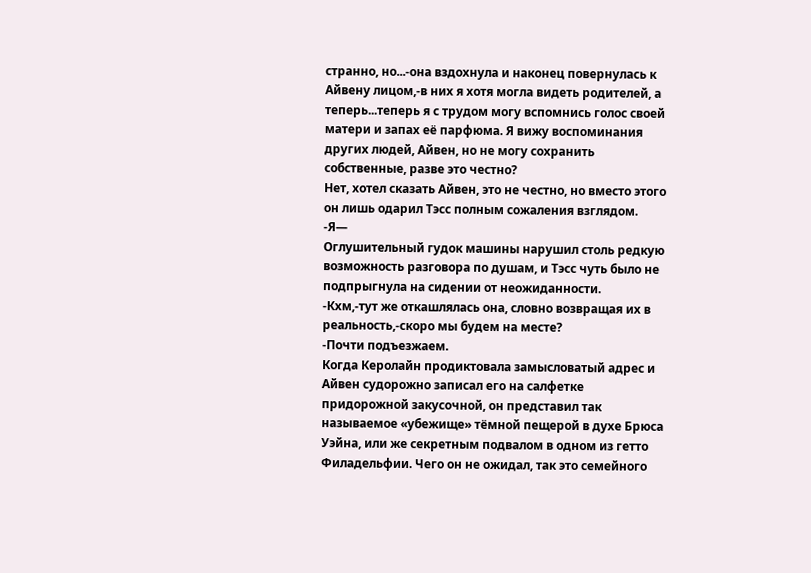странно, но...-она вздохнула и наконец повернулась к Айвену лицом,-в них я хотя могла видеть родителей, а теперь...теперь я с трудом могу вспомнись голос своей матери и запах её парфюма. Я вижу воспоминания других людей, Айвен, но не могу сохранить собственные, разве это честно?
Нет, хотел сказать Айвен, это не честно, но вместо этого он лишь одарил Тэсс полным сожаления взглядом.
-Я—
Оглушительный гудок машины нарушил столь редкую возможность разговора по душам, и Тэсс чуть было не подпрыгнула на сидении от неожиданности.
-Кхм,-тут же откашлялась она, словно возвращая их в реальность,-скоро мы будем на месте?
-Почти подъезжаем.
Когда Керолайн продиктовала замысловатый адрес и Айвен судорожно записал его на салфетке придорожной закусочной, он представил так называемое «убежище» тёмной пещерой в духе Брюса Уэйна, или же секретным подвалом в одном из гетто Филадельфии. Чего он не ожидал, так это семейного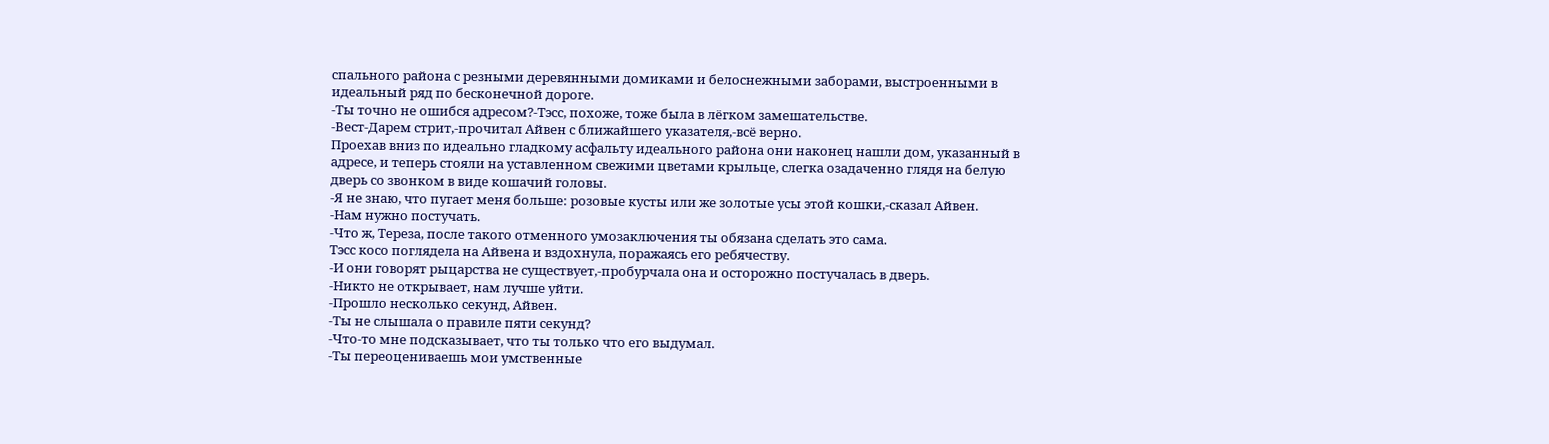спального района с резными деревянными домиками и белоснежными заборами, выстроенными в идеальный ряд по бесконечной дороге.
-Ты точно не ошибся адресом?-Тэсс, похоже, тоже была в лёгком замешательстве.
-Вест-Дарем стрит,-прочитал Айвен с ближайшего указателя,-всё верно.
Проехав вниз по идеально гладкому асфальту идеального района они наконец нашли дом, указанный в адресе, и теперь стояли на уставленном свежими цветами крыльце, слегка озадаченно глядя на белую дверь со звонком в виде кошачий головы.
-Я не знаю, что пугает меня больше: розовые кусты или же золотые усы этой кошки,-сказал Айвен.
-Нам нужно постучать.
-Что ж, Тереза, после такого отменного умозаключения ты обязана сделать это сама.
Тэсс косо поглядела на Айвена и вздохнула, поражаясь его ребячеству.
-И они говорят рыцарства не существует,-пробурчала она и осторожно постучалась в дверь.
-Никто не открывает, нам лучше уйти.
-Прошло несколько секунд, Айвен.
-Ты не слышала о правиле пяти секунд?
-Что-то мне подсказывает, что ты только что его выдумал.
-Ты переоцениваешь мои умственные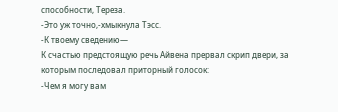способности, Тереза.
-Это уж точно,-хмыкнула Тэсс.
-К твоему сведению—
К счастью предстоящую речь Айвена прервал скрип двери, за которым последовал приторный голосок:
-Чем я могу вам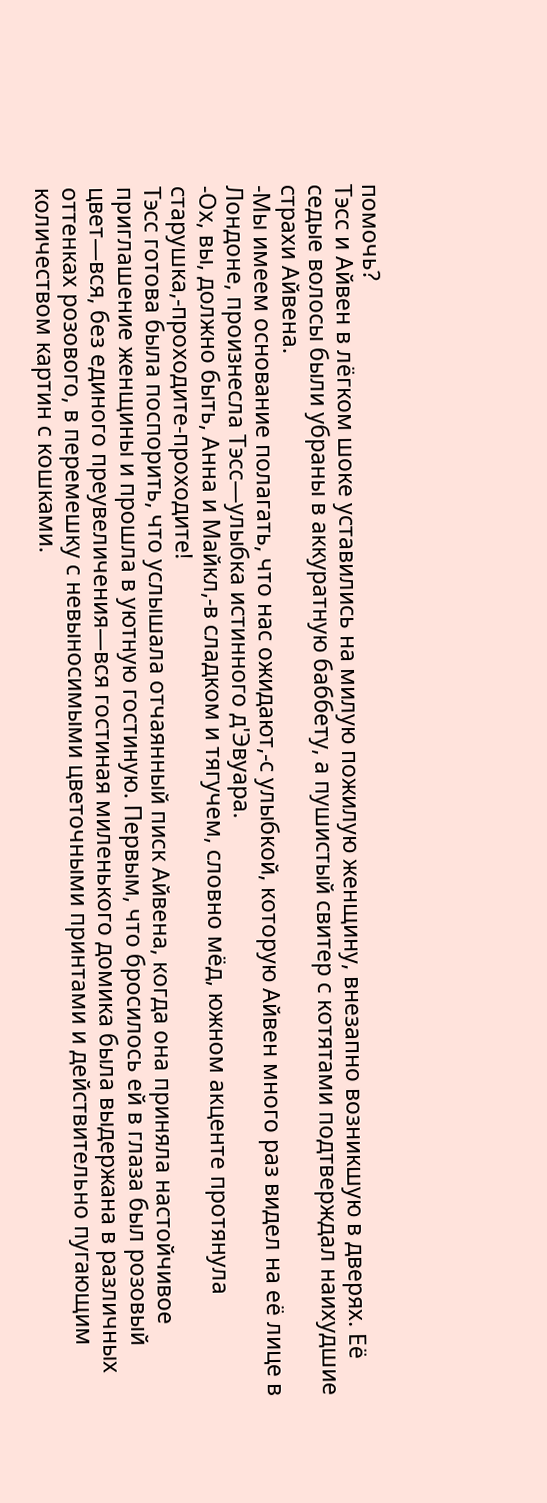помочь?
Тэсс и Айвен в лёгком шоке уставились на милую пожилую женщину, внезапно возникшую в дверях. Её седые волосы были убраны в аккуратную баббету, а пушистый свитер с котятами подтверждал наихудшие страхи Айвена.
-Мы имеем основание полагать, что нас ожидают,-с улыбкой, которую Айвен много раз видел на её лице в Лондоне, произнесла Тэсс—улыбка истинного д'Эвуара.
-Ох, вы, должно быть, Анна и Майкл,-в сладком и тягучем, словно мёд, южном акценте протянула старушка,-проходите-проходите!
Тэсс готова была поспорить, что услышала отчаянный писк Айвена, когда она приняла настойчивое приглашение женщины и прошла в уютную гостиную. Первым, что бросилось ей в глаза был розовый цвет—вся, без единого преувеличения—вся гостиная миленького домика была выдержана в различных оттенках розового, в перемешку с невыносимыми цветочными принтами и действительно пугающим количеством картин с кошками.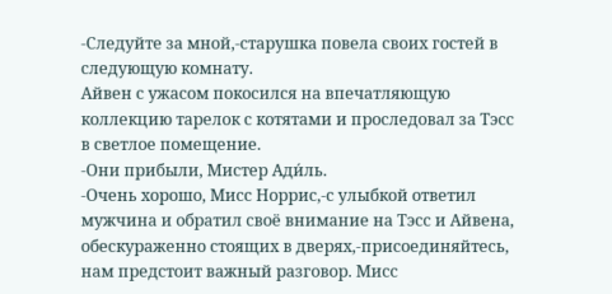-Следуйте за мной,-старушка повела своих гостей в следующую комнату.
Айвен с ужасом покосился на впечатляющую коллекцию тарелок с котятами и проследовал за Тэсс в светлое помещение.
-Они прибыли, Мистер Ади́ль.
-Очень хорошо, Мисс Норрис,-с улыбкой ответил мужчина и обратил своё внимание на Тэсс и Айвена, обескураженно стоящих в дверях,-присоединяйтесь, нам предстоит важный разговор. Мисс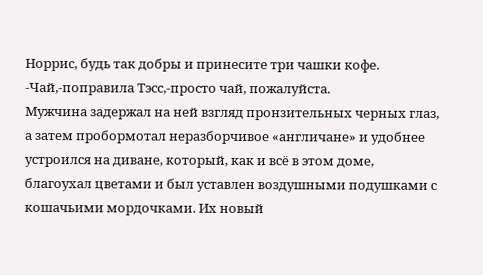Норрис, будь так добры и принесите три чашки кофе.
-Чай,-поправила Тэсс,-просто чай, пожалуйста.
Мужчина задержал на ней взгляд пронзительных черных глаз, а затем пробормотал неразборчивое «англичане» и удобнее устроился на диване, который, как и всё в этом доме, благоухал цветами и был уставлен воздушными подушками с кошачьими мордочками. Их новый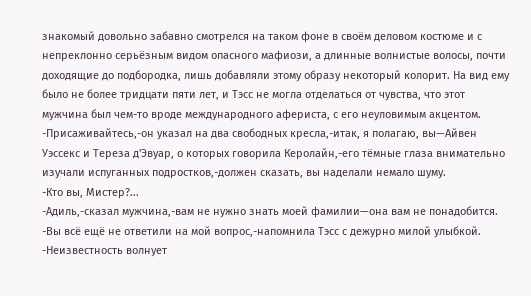знакомый довольно забавно смотрелся на таком фоне в своём деловом костюме и с непреклонно серьёзным видом опасного мафиози, а длинные волнистые волосы, почти доходящие до подбородка, лишь добавляли этому образу некоторый колорит. На вид ему было не более тридцати пяти лет, и Тэсс не могла отделаться от чувства, что этот мужчина был чем-то вроде международного афериста, с его неуловимым акцентом.
-Присаживайтесь,-он указал на два свободных кресла,-итак, я полагаю, вы—Айвен Уэссекс и Тереза д'Эвуар, о которых говорила Керолайн,-его тёмные глаза внимательно изучали испуганных подростков,-должен сказать, вы наделали немало шуму.
-Кто вы, Мистер?...
-Адиль,-сказал мужчина,-вам не нужно знать моей фамилии—она вам не понадобится.
-Вы всё ещё не ответили на мой вопрос,-напомнила Тэсс с дежурно милой улыбкой.
-Неизвестность волнует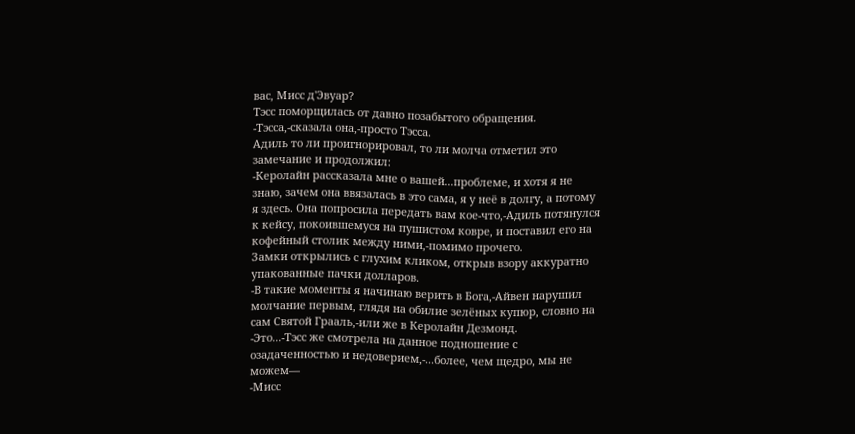вас, Мисс д'Эвуар?
Тэсс поморщилась от давно позабытого обращения.
-Тэсса,-сказала она,-просто Тэсса.
Адиль то ли проигнорировал, то ли молча отметил это замечание и продолжил:
-Керолайн рассказала мне о вашей...проблеме, и хотя я не знаю, зачем она ввязалась в это сама, я у неё в долгу, а потому я здесь. Она попросила передать вам кое-что,-Адиль потянулся к кейсу, покоившемуся на пушистом ковре, и поставил его на кофейный столик между ними,-помимо прочего.
Замки открылись с глухим кликом, открыв взору аккуратно упакованные пачки долларов.
-В такие моменты я начинаю верить в Бога,-Айвен нарушил молчание первым, глядя на обилие зелёных купюр, словно на сам Святой Грааль,-или же в Керолайн Дезмонд.
-Это...-Тэсс же смотрела на данное подношение с озадаченностью и недоверием,-...более, чем щедро, мы не можем—
-Мисс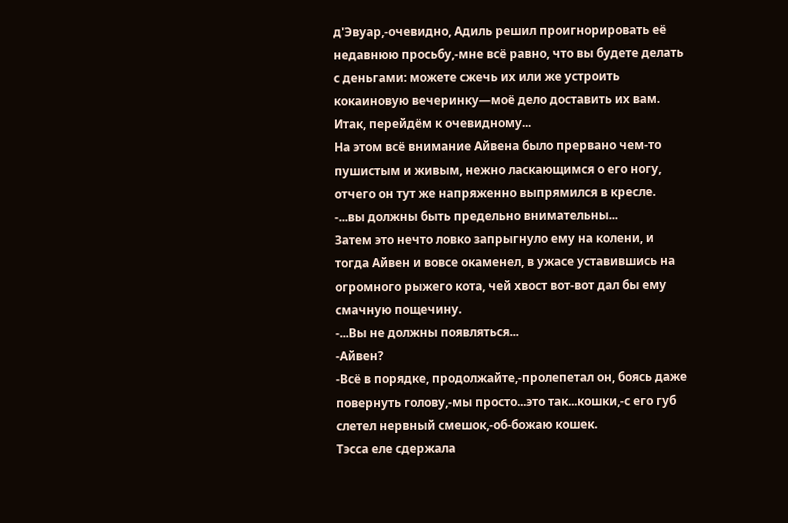д'Эвуар,-очевидно, Адиль решил проигнорировать её недавнюю просьбу,-мне всё равно, что вы будете делать с деньгами: можете сжечь их или же устроить кокаиновую вечеринку—моё дело доставить их вам. Итак, перейдём к очевидному...
На этом всё внимание Айвена было прервано чем-то пушистым и живым, нежно ласкающимся о его ногу, отчего он тут же напряженно выпрямился в кресле.
-...вы должны быть предельно внимательны...
Затем это нечто ловко запрыгнуло ему на колени, и тогда Айвен и вовсе окаменел, в ужасе уставившись на огромного рыжего кота, чей хвост вот-вот дал бы ему смачную пощечину.
-...Вы не должны появляться...
-Айвен?
-Всё в порядке, продолжайте,-пролепетал он, боясь даже повернуть голову,-мы просто...это так...кошки,-с его губ слетел нервный смешок,-об-божаю кошек.
Тэсса еле сдержала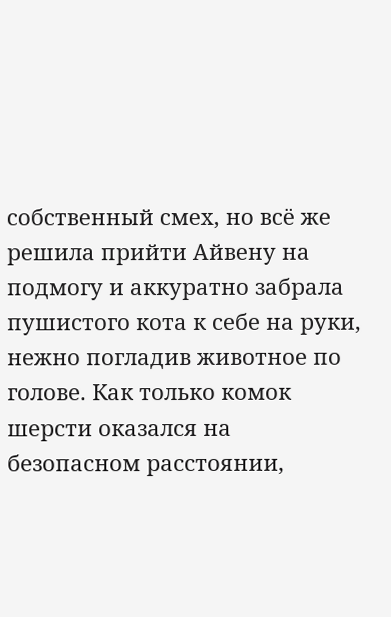собственный смех, но всё же решила прийти Айвену на подмогу и аккуратно забрала пушистого кота к себе на руки, нежно погладив животное по голове. Как только комок шерсти оказался на безопасном расстоянии,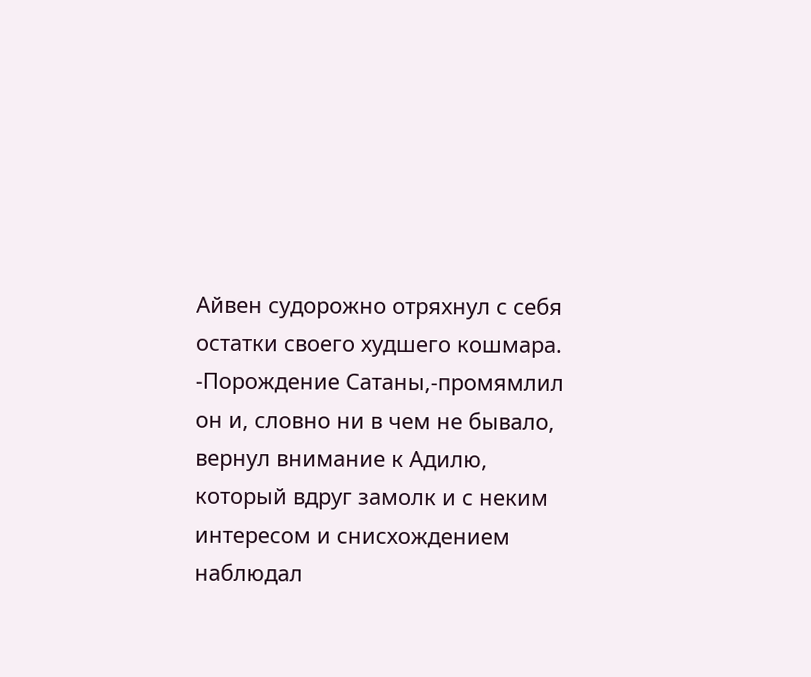Айвен судорожно отряхнул с себя остатки своего худшего кошмара.
-Порождение Сатаны,-промямлил он и, словно ни в чем не бывало, вернул внимание к Адилю, который вдруг замолк и с неким интересом и снисхождением наблюдал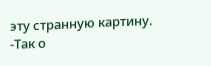эту странную картину.
-Так о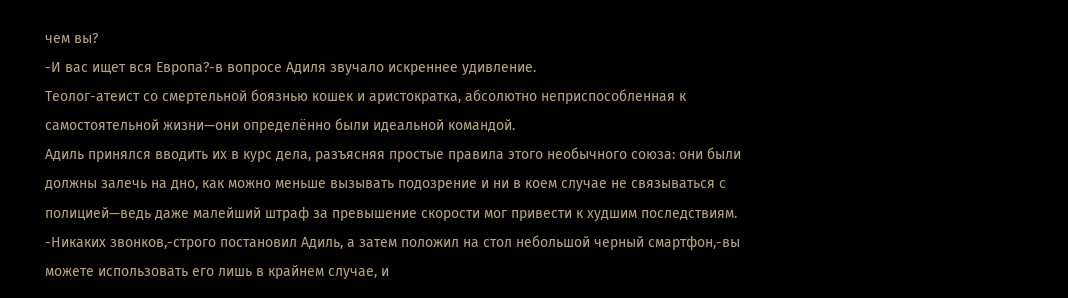чем вы?
-И вас ищет вся Европа?-в вопросе Адиля звучало искреннее удивление.
Теолог-атеист со смертельной боязнью кошек и аристократка, абсолютно неприспособленная к самостоятельной жизни—они определённо были идеальной командой.
Адиль принялся вводить их в курс дела, разъясняя простые правила этого необычного союза: они были должны залечь на дно, как можно меньше вызывать подозрение и ни в коем случае не связываться с полицией—ведь даже малейший штраф за превышение скорости мог привести к худшим последствиям.
-Никаких звонков,-строго постановил Адиль, а затем положил на стол небольшой черный смартфон,-вы можете использовать его лишь в крайнем случае, и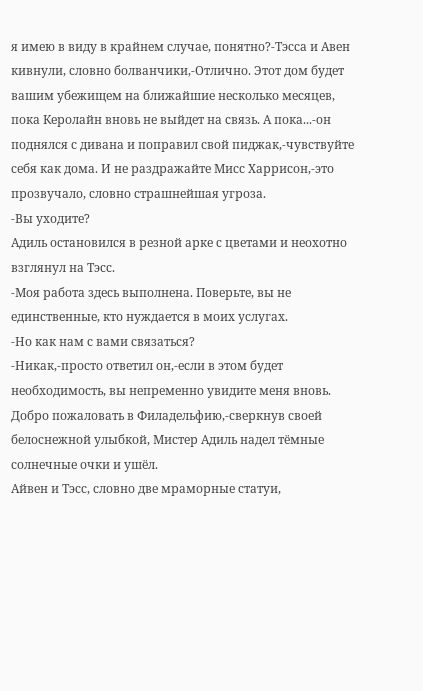я имею в виду в крайнем случае, понятно?-Тэсса и Авен кивнули, словно болванчики,-Отлично. Этот дом будет вашим убежищем на ближайшие несколько месяцев, пока Керолайн вновь не выйдет на связь. А пока...-он поднялся с дивана и поправил свой пиджак,-чувствуйте себя как дома. И не раздражайте Мисс Харрисон,-это прозвучало, словно страшнейшая угроза.
-Вы уходите?
Адиль остановился в резной арке с цветами и неохотно взглянул на Тэсс.
-Моя работа здесь выполнена. Поверьте, вы не единственные, кто нуждается в моих услугах.
-Но как нам с вами связаться?
-Никак,-просто ответил он,-если в этом будет необходимость, вы непременно увидите меня вновь. Добро пожаловать в Филадельфию,-сверкнув своей белоснежной улыбкой, Мистер Адиль надел тёмные солнечные очки и ушёл.
Айвен и Тэсс, словно две мраморные статуи,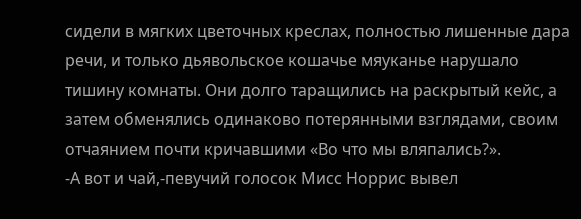сидели в мягких цветочных креслах, полностью лишенные дара речи, и только дьявольское кошачье мяуканье нарушало тишину комнаты. Они долго таращились на раскрытый кейс, а затем обменялись одинаково потерянными взглядами, своим отчаянием почти кричавшими «Во что мы вляпались?».
-А вот и чай,-певучий голосок Мисс Норрис вывел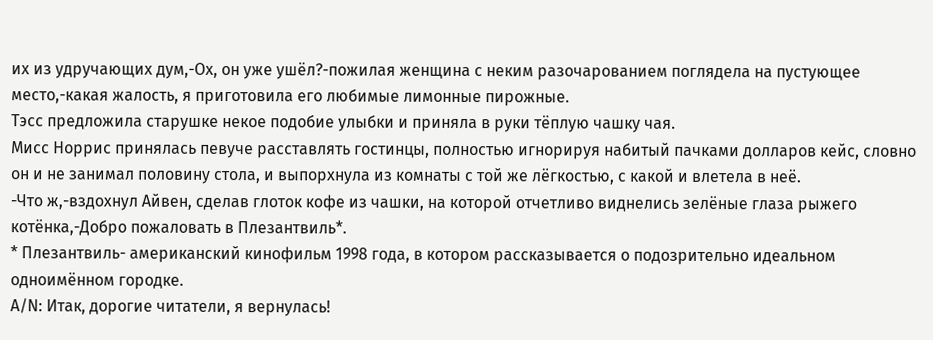их из удручающих дум,-Ох, он уже ушёл?-пожилая женщина с неким разочарованием поглядела на пустующее место,-какая жалость, я приготовила его любимые лимонные пирожные.
Тэсс предложила старушке некое подобие улыбки и приняла в руки тёплую чашку чая.
Мисс Норрис принялась певуче расставлять гостинцы, полностью игнорируя набитый пачками долларов кейс, словно он и не занимал половину стола, и выпорхнула из комнаты с той же лёгкостью, с какой и влетела в неё.
-Что ж,-вздохнул Айвен, сделав глоток кофе из чашки, на которой отчетливо виднелись зелёные глаза рыжего котёнка,-Добро пожаловать в Плезантвиль*.
* Плезантвиль- американский кинофильм 1998 года, в котором рассказывается о подозрительно идеальном одноимённом городке.
A/N: Итак, дорогие читатели, я вернулась!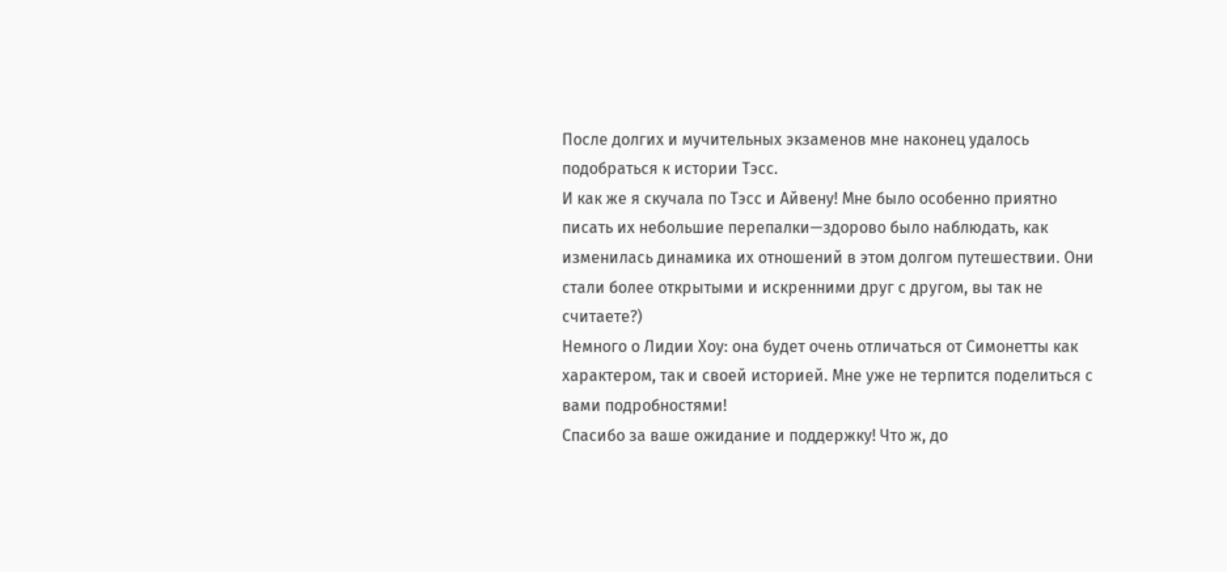После долгих и мучительных экзаменов мне наконец удалось подобраться к истории Тэсс.
И как же я скучала по Тэсс и Айвену! Мне было особенно приятно писать их небольшие перепалки—здорово было наблюдать, как изменилась динамика их отношений в этом долгом путешествии. Они стали более открытыми и искренними друг с другом, вы так не считаете?)
Немного о Лидии Хоу: она будет очень отличаться от Симонетты как характером, так и своей историей. Мне уже не терпится поделиться с вами подробностями!
Спасибо за ваше ожидание и поддержку! Что ж, до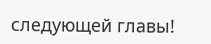следующей главы!